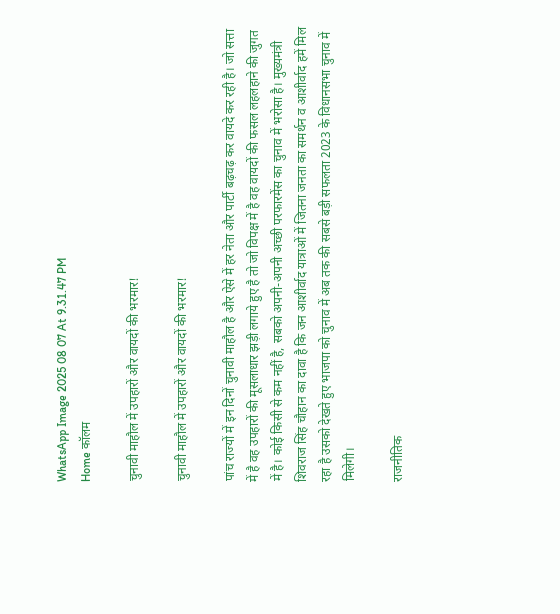WhatsApp Image 2025 08 07 At 9.31.47 PM
Home कॉलम

चुनावी माहौल में उपहारों और वायदों की भरमार!

चुनावी माहौल में उपहारों और वायदों की भरमार!

पांच राज्यों में इन दिनों चुनावी माहौल है और ऐसे में हर नेता और पार्टी बढ़चढ़ कर वायदे कर रही है। जो सत्ता में है वह उपहारों की मूसलाधार झड़ी लगाये हुए है तो जो विपक्ष में है वह वायदों की फसल लहलहाने की जुगत में है। कोई किसी से कम नहीं है, सबको अपनी-अपनी अच्छी परफारमेंस का चुनाव में भरोसा है। मुख्यमंत्री शिवराज सिंह चौहान का दावा है कि जन आशीर्वाद यात्राओं में जितना जनता का समर्थन व आशीर्वाद हमें मिल रहा है उसको देखते हुए भाजपा को चुनाव में अब तक की सबसे बड़ी सफलता 2023 के विधानसभा चुनाव में मिलेगी।

राजनीतिक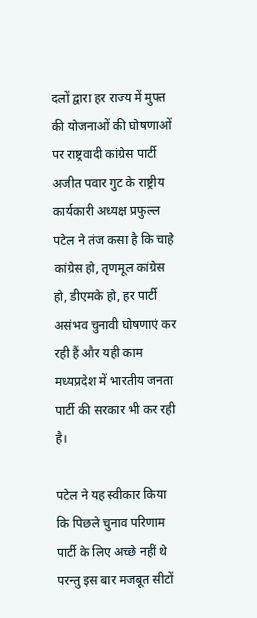दलों द्वारा हर राज्य में मुफ्त की योजनाओं की घोषणाओं पर राष्ट्रवादी कांग्रेस पार्टी अजीत पवार गुट के राष्ट्रीय कार्यकारी अध्यक्ष प्रफुल्ल पटेल ने तंज कसा है कि चाहे कांग्रेस हो, तृणमूल कांग्रेस हो, डीएमके हो, हर पार्टी असंभव चुनावी घोषणाएं कर रही हैं और यही काम मध्यप्रदेश में भारतीय जनता पार्टी की सरकार भी कर रही है।

पटेल ने यह स्वीकार किया कि पिछले चुनाव परिणाम पार्टी के लिए अच्छे नहीं थे परन्तु इस बार मजबूत सीटों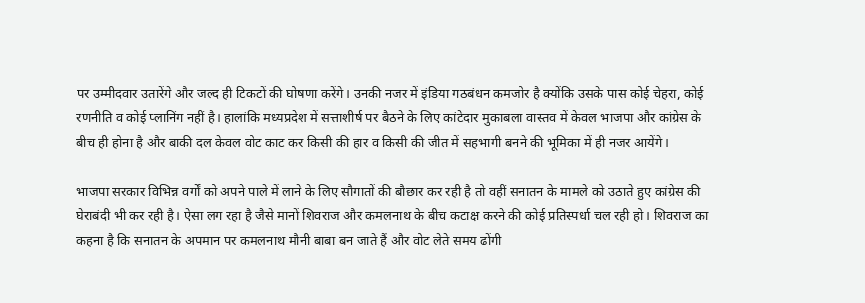पर उम्मीदवार उतारेंगे और जल्द ही टिकटों की घोषणा करेंगे। उनकी नजर में इंडिया गठबंधन कमजोर है क्योंकि उसके पास कोई चेहरा, कोई रणनीति व कोई प्लानिंग नहीं है। हालांकि मध्यप्रदेश में सत्ताशीर्ष पर बैठने के लिए कांटेदार मुकाबला वास्तव में केवल भाजपा और कांग्रेस के बीच ही होना है और बाकी दल केवल वोट काट कर किसी की हार व किसी की जीत में सहभागी बनने की भूमिका में ही नजर आयेंगे।

भाजपा सरकार विभिन्न वर्गों को अपने पाले में लाने के लिए सौगातों की बौछार कर रही है तो वहीं सनातन के मामले को उठाते हुए कांग्रेस की घेराबंदी भी कर रही है। ऐसा लग रहा है जैसे मानों शिवराज और कमलनाथ के बीच कटाक्ष करने की कोई प्रतिस्पर्धा चल रही हो। शिवराज का कहना है कि सनातन के अपमान पर कमलनाथ मौनी बाबा बन जाते हैं और वोट लेते समय ढोंगी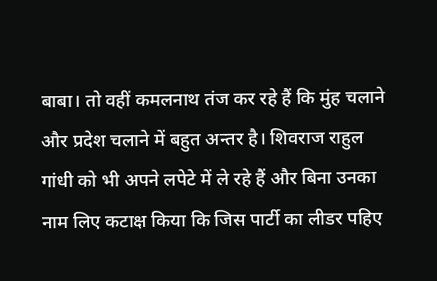बाबा। तो वहीं कमलनाथ तंज कर रहे हैं कि मुंह चलाने और प्रदेश चलाने में बहुत अन्तर है। शिवराज राहुल गांधी को भी अपने लपेटे में ले रहे हैं और बिना उनका नाम लिए कटाक्ष किया कि जिस पार्टी का लीडर पहिए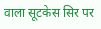वाला सूटकेस सिर पर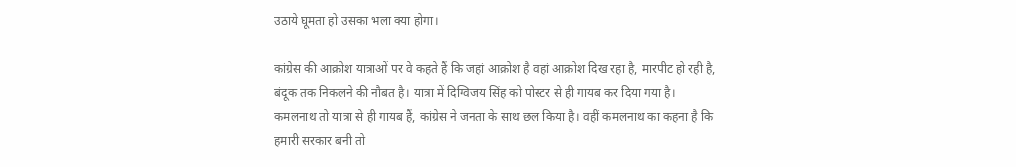उठाये घूमता हो उसका भला क्या होगा।

कांग्रेस की आक्रोश यात्राओं पर वे कहते हैं कि जहां आक्रोश है वहां आक्रोश दिख रहा है, मारपीट हो रही है, बंदूक तक निकलने की नौबत है। यात्रा में दिग्विजय सिंह को पोस्टर से ही गायब कर दिया गया है। कमलनाथ तो यात्रा से ही गायब हैं, कांग्रेस ने जनता के साथ छल किया है। वहीं कमलनाथ का कहना है कि हमारी सरकार बनी तो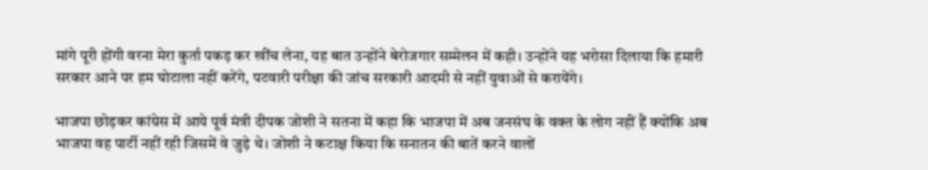मांगे पूरी होंगी वरना मेरा कुर्ता पकड़ कर खींच लेना, यह बात उन्होंने बेरोजगार सम्मेलन में कही। उन्होंने यह भरोसा दिलाया कि हमारी सरकार आने पर हम घोटाला नहीं करेंगे, पटवारी परीक्षा की जांच सरकारी आदमी से नहीं युवाओं से करायेंगे।

भाजपा छोड़कर कांग्रेस में आये पूर्व मंत्री दीपक जोशी ने सतना में कहा कि भाजपा में अब जनसंघ के वक्त के लोग नहीं हैं क्योंकि अब भाजपा वह पार्टी नहीं रही जिसमें वे जुड़े थे। जोशी ने कटाक्ष किया कि सनातन की बातें करने वालों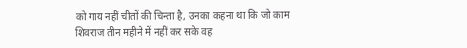को गाय नहीं चीतों की चिन्ता है, उनका कहना था कि जो काम शिवराज तीन महीने में नहीं कर सके वह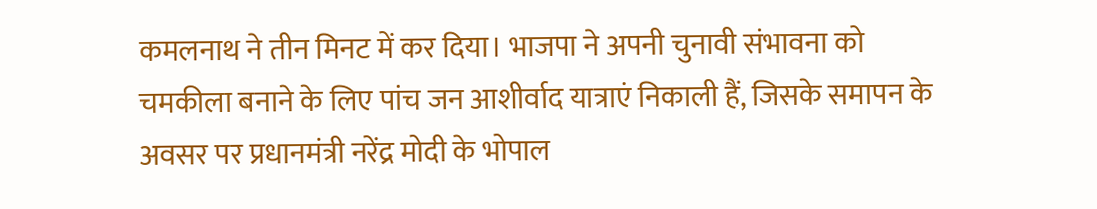कमलनाथ ने तीन मिनट में कर दिया। भाजपा ने अपनी चुनावी संभावना को चमकीला बनाने के लिए पांच जन आशीर्वाद यात्राएं निकाली हैं, जिसके समापन के अवसर पर प्रधानमंत्री नरेंद्र मोदी के भोपाल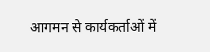आगमन से कार्यकर्ताओं में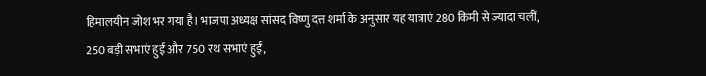हिमालयीन जोश भर गया है। भाजपा अध्यक्ष सांसद विष्णु दत्त शर्मा के अनुसार यह यात्राएं 280 किमी से ज्यादा चलीं, 250 बड़ी सभाएं हुईं और 750 रथ सभाएं हुईं,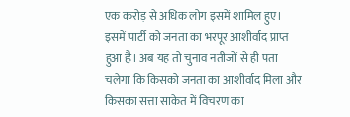एक करोड़ से अधिक लोग इसमें शामिल हुए। इसमें पार्टी को जनता का भरपूर आशीर्वाद प्राप्त हुआ है। अब यह तो चुनाव नतीजों से ही पता चलेगा कि किसको जनता का आशीर्वाद मिला और किसका सत्ता साकेत में विचरण का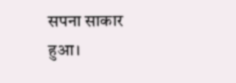सपना साकार हुआ।